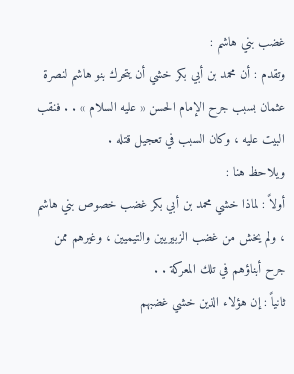غضب بني هاشم :
وتقدم : أن محمد بن أبي بكر خشي أن يتحرك بنو هاشم لنصرة عثمان بسبب جرح الإمام الحسن « عليه السلام » . . فنقب البيت عليه ، وكان السبب في تعجيل قتله .
ويلاحظ هنا :
أولاً : لماذا خشي محمد بن أبي بكر غضب خصوص بني هاشم ، ولم يخش من غضب الزبيريين والتيميين ، وغيرهم ممن جرح أبناؤهم في تلك المعركة . .
ثانياً : إن هؤلاء الذين خشي غضبهم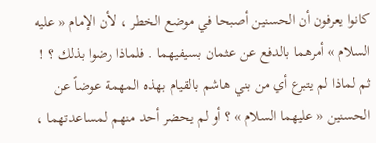كانوا يعرفون أن الحسنين أصبحا في موضع الخطر ، لأن الإمام « عليه السلام » أمرهما بالدفع عن عثمان بسيفيهما . فلماذا رضوا بذلك ؟ ! ثم لماذا لم يتبرع أي من بني هاشم بالقيام بهذه المهمة عوضاً عن الحسنين « عليهما السلام » ؟ أو لم يحضر أحد منهم لمساعدتهما ،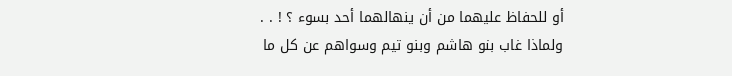أو للحفاظ عليهما من أن ينهالهما أحد بسوء ؟ ! . .
ولماذا غاب بنو هاشم وبنو تيم وسواهم عن كل ما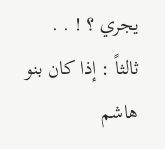يجري ؟ ! . .
ثالثاً : إذا كان بنو هاشم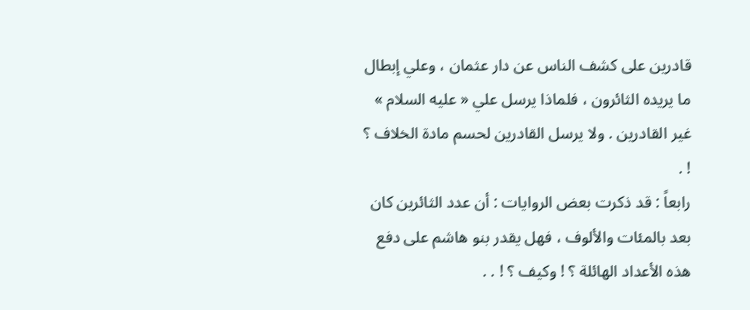قادرين على كشف الناس عن دار عثمان ، وعلي إبطال ما يريده الثائرون ، فلماذا يرسل علي « عليه السلام » غير القادرين . ولا يرسل القادرين لحسم مادة الخلاف ؟ ! .
رابعاً : قد ذكرت بعض الروايات : أن عدد الثائرين كان بعد بالمئات والألوف ، فهل يقدر بنو هاشم على دفع هذه الأعداد الهائلة ؟ ! وكيف ؟ ! . .